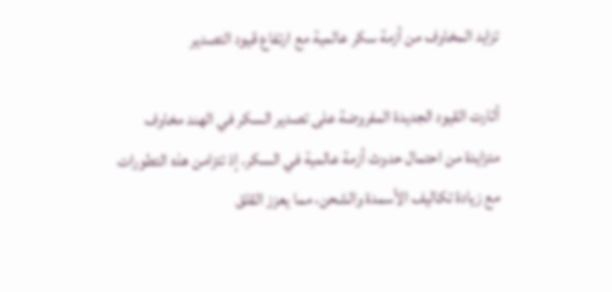تزايد المخاوف من أزمة سكر عالمية مع ارتفاع قيود التصدير

أثارت القيود الجديدة المفروضة على تصدير السكر في الهند مخاوف متزايدة من احتمال حدوث أزمة عالمية في السكر. إذ تتزامن هذه التطورات مع زيادة تكاليف الأسمدة والشحن، مما يعزز القلق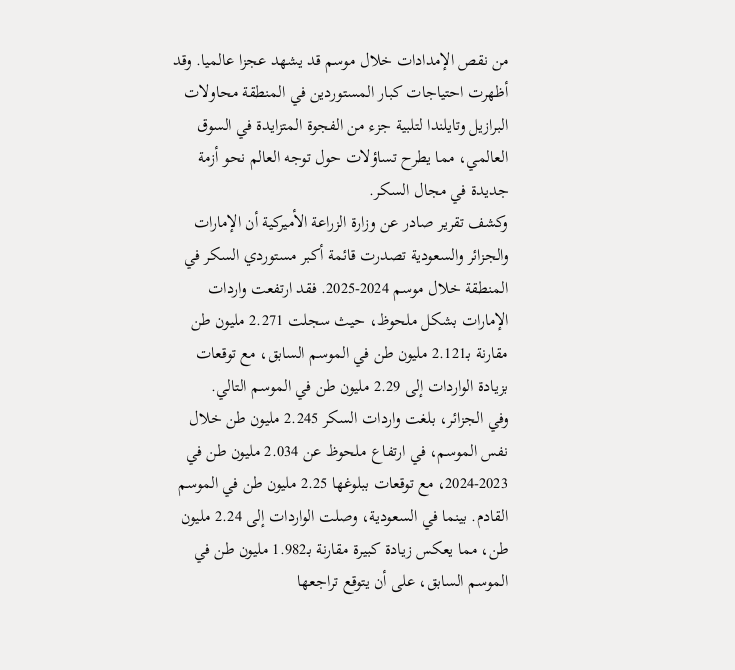من نقص الإمدادات خلال موسم قد يشهد عجزا عالميا. وقد أظهرت احتياجات كبار المستوردين في المنطقة محاولات البرازيل وتايلندا لتلبية جزء من الفجوة المتزايدة في السوق العالمي، مما يطرح تساؤلات حول توجه العالم نحو أزمة جديدة في مجال السكر.
وكشف تقرير صادر عن وزارة الزراعة الأميركية أن الإمارات والجزائر والسعودية تصدرت قائمة أكبر مستوردي السكر في المنطقة خلال موسم 2024-2025. فقد ارتفعت واردات الإمارات بشكل ملحوظ، حيث سجلت 2.271 مليون طن مقارنة بـ2.121 مليون طن في الموسم السابق، مع توقعات بزيادة الواردات إلى 2.29 مليون طن في الموسم التالي.
وفي الجزائر، بلغت واردات السكر 2.245 مليون طن خلال نفس الموسم، في ارتفاع ملحوظ عن 2.034 مليون طن في 2023-2024، مع توقعات ببلوغها 2.25 مليون طن في الموسم القادم. بينما في السعودية، وصلت الواردات إلى 2.24 مليون طن، مما يعكس زيادة كبيرة مقارنة بـ1.982 مليون طن في الموسم السابق، على أن يتوقع تراجعها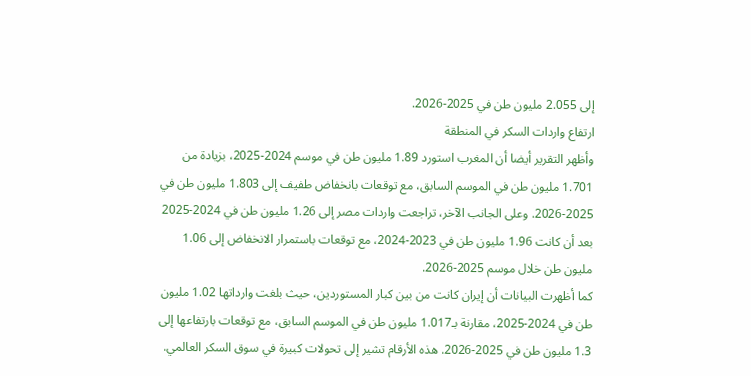إلى 2.055 مليون طن في 2025-2026.
ارتفاع واردات السكر في المنطقة
وأظهر التقرير أيضا أن المغرب استورد 1.89 مليون طن في موسم 2024-2025، بزيادة من 1.701 مليون طن في الموسم السابق، مع توقعات بانخفاض طفيف إلى 1.803 مليون طن في 2025-2026. وعلى الجانب الآخر، تراجعت واردات مصر إلى 1.26 مليون طن في 2024-2025 بعد أن كانت 1.96 مليون طن في 2023-2024، مع توقعات باستمرار الانخفاض إلى 1.06 مليون طن خلال موسم 2025-2026.
كما أظهرت البيانات أن إيران كانت من بين كبار المستوردين، حيث بلغت وارداتها 1.02 مليون طن في 2024-2025، مقارنة بـ1.017 مليون طن في الموسم السابق، مع توقعات بارتفاعها إلى 1.3 مليون طن في 2025-2026. هذه الأرقام تشير إلى تحولات كبيرة في سوق السكر العالمي.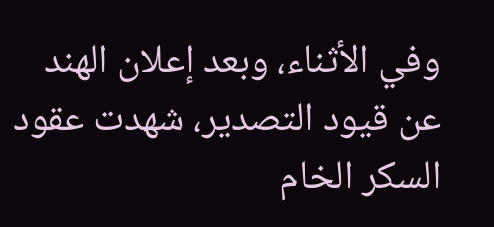وفي الأثناء، وبعد إعلان الهند عن قيود التصدير، شهدت عقود السكر الخام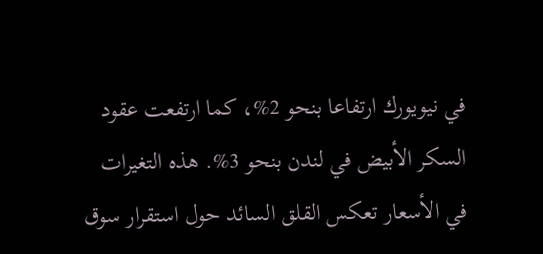في نيويورك ارتفاعا بنحو 2%، كما ارتفعت عقود السكر الأبيض في لندن بنحو 3%. هذه التغيرات في الأسعار تعكس القلق السائد حول استقرار سوق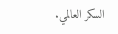السكر العالمي.